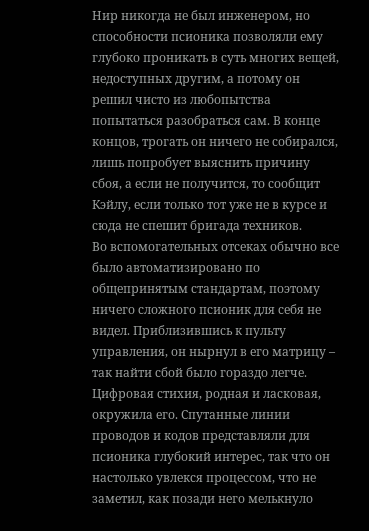Нир никогда не был инженером, но способности псионика позволяли ему глубоко проникать в суть многих вещей, недоступных другим, а потому он решил чисто из любопытства попытаться разобраться сам. В конце концов, трогать он ничего не собирался, лишь попробует выяснить причину сбоя, а если не получится, то сообщит Кэйлу, если только тот уже не в курсе и сюда не спешит бригада техников.
Во вспомогательных отсеках обычно все было автоматизировано по общепринятым стандартам, поэтому ничего сложного псионик для себя не видел. Приблизившись к пульту управления, он нырнул в его матрицу – так найти сбой было гораздо легче. Цифровая стихия, родная и ласковая, окружила его. Спутанные линии проводов и кодов представляли для псионика глубокий интерес, так что он настолько увлекся процессом, что не заметил, как позади него мелькнуло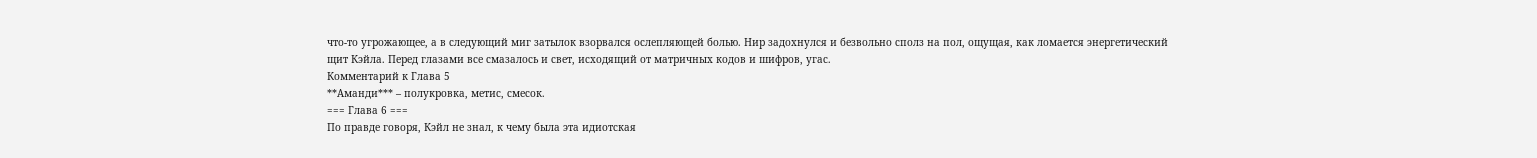что-то угрожающее, а в следующий миг затылок взорвался ослепляющей болью. Нир задохнулся и безвольно сполз на пол, ощущая, как ломается энергетический щит Кэйла. Перед глазами все смазалось и свет, исходящий от матричных кодов и шифров, угас.
Комментарий к Глава 5
**Аманди*** – полукровка, метис, смесок.
=== Глава 6 ===
По правде говоря, Кэйл не знал, к чему была эта идиотская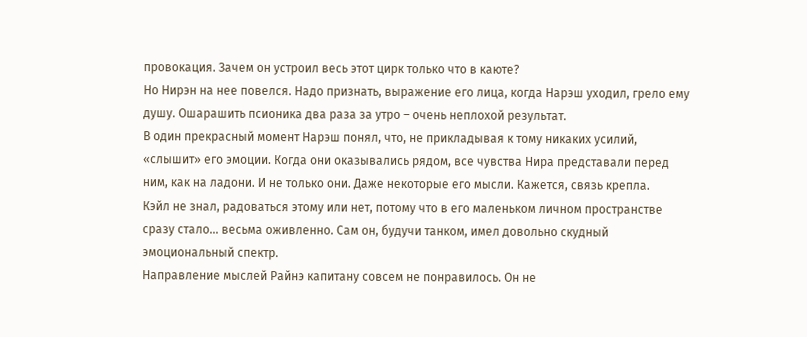провокация. Зачем он устроил весь этот цирк только что в каюте?
Но Нирэн на нее повелся. Надо признать, выражение его лица, когда Нарэш уходил, грело ему душу. Ошарашить псионика два раза за утро – очень неплохой результат.
В один прекрасный момент Нарэш понял, что, не прикладывая к тому никаких усилий, «слышит» его эмоции. Когда они оказывались рядом, все чувства Нира представали перед ним, как на ладони. И не только они. Даже некоторые его мысли. Кажется, связь крепла.
Кэйл не знал, радоваться этому или нет, потому что в его маленьком личном пространстве сразу стало… весьма оживленно. Сам он, будучи танком, имел довольно скудный эмоциональный спектр.
Направление мыслей Райнэ капитану совсем не понравилось. Он не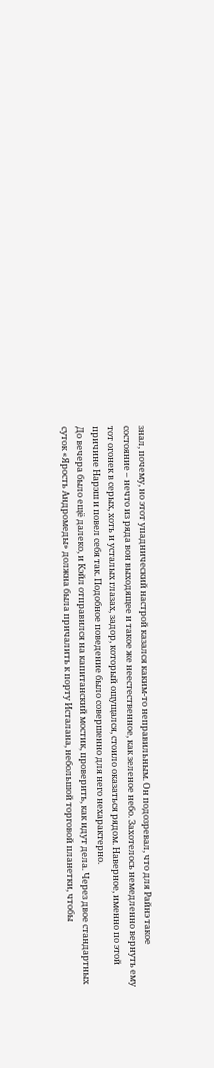знал, почему, но этот упаднический настрой казался каким-то неправильным. Он подозревал, что для Райнэ такое состояние – нечто из ряда вон выходящее и такое же неестественное, как зеленое небо. Захотелось немедленно вернуть ему тот огонек в серых, хоть и усталых глазах, задор, который ощущался, стоило оказаться рядом. Наверное, именно по этой причине Нарэш и повел себя так. Подобное поведение было совершенно для него нехарактерно.
До вечера было ещё далеко, и Кэйл отправился на капитанский мостик, проверить, как идут дела. Через двое стандартных суток «Ярость Андромеды» должна была причалить к порту Исталана, небольшой торговой планетки, чтобы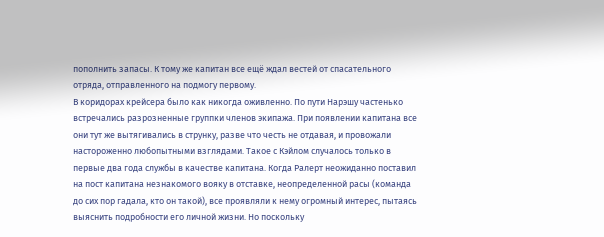пополнить запасы. К тому же капитан все ещё ждал вестей от спасательного отряда, отправленного на подмогу первому.
В коридорах крейсера было как никогда оживленно. По пути Нарэшу частенько встречались разрозненные группки членов экипажа. При появлении капитана все они тут же вытягивались в струнку, разве что честь не отдавая, и провожали настороженно любопытными взглядами. Такое с Кэйлом случалось только в первые два года службы в качестве капитана. Когда Ралерт неожиданно поставил на пост капитана незнакомого вояку в отставке, неопределенной расы (команда до сих пор гадала, кто он такой), все проявляли к нему огромный интерес, пытаясь выяснить подробности его личной жизни. Но поскольку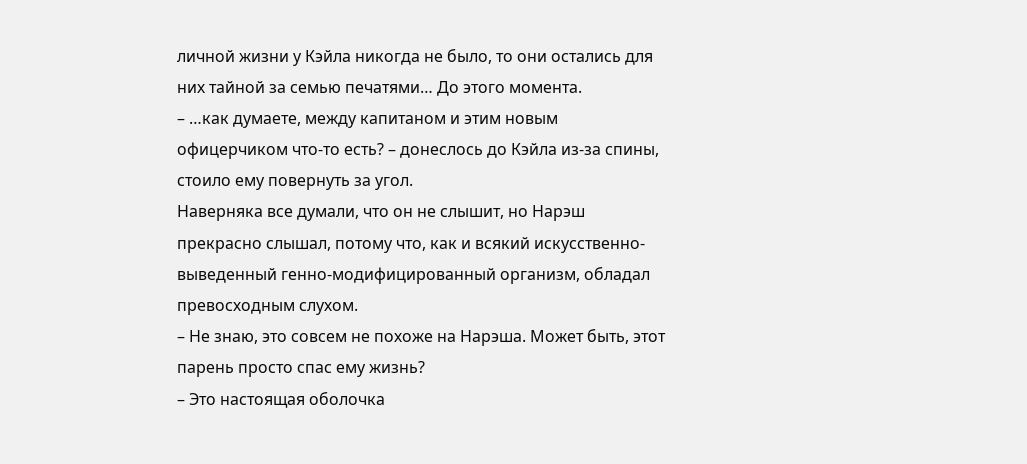личной жизни у Кэйла никогда не было, то они остались для них тайной за семью печатями… До этого момента.
– …как думаете, между капитаном и этим новым офицерчиком что-то есть? – донеслось до Кэйла из-за спины, стоило ему повернуть за угол.
Наверняка все думали, что он не слышит, но Нарэш прекрасно слышал, потому что, как и всякий искусственно-выведенный генно-модифицированный организм, обладал превосходным слухом.
– Не знаю, это совсем не похоже на Нарэша. Может быть, этот парень просто спас ему жизнь?
– Это настоящая оболочка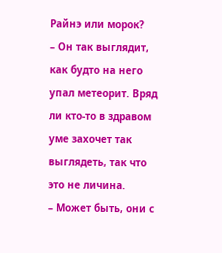Райнэ или морок?
– Он так выглядит, как будто на него упал метеорит. Вряд ли кто-то в здравом уме захочет так выглядеть, так что это не личина.
– Может быть, они с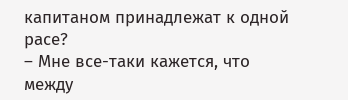капитаном принадлежат к одной расе?
– Мне все-таки кажется, что между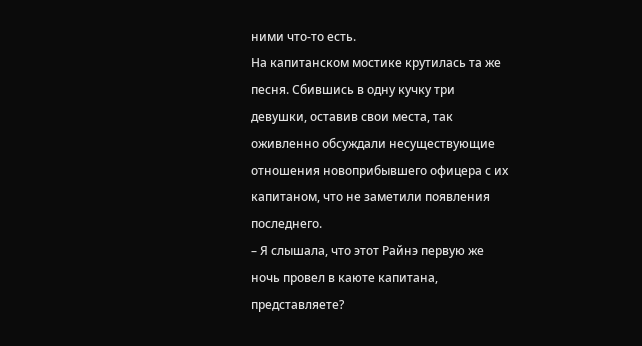ними что-то есть.
На капитанском мостике крутилась та же песня. Сбившись в одну кучку три девушки, оставив свои места, так оживленно обсуждали несуществующие отношения новоприбывшего офицера с их капитаном, что не заметили появления последнего.
– Я слышала, что этот Райнэ первую же ночь провел в каюте капитана, представляете?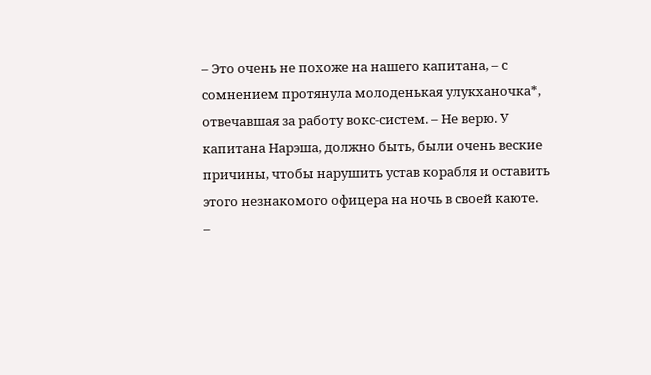– Это очень не похоже на нашего капитана, – с сомнением протянула молоденькая улукханочка*, отвечавшая за работу вокс-систем. – Не верю. У капитана Нарэша, должно быть, были очень веские причины, чтобы нарушить устав корабля и оставить этого незнакомого офицера на ночь в своей каюте.
–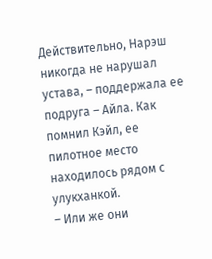Действительно, Нарэш никогда не нарушал устава, – поддержала ее подруга – Айла. Как помнил Кэйл, ее пилотное место находилось рядом с улукханкой.
– Или же они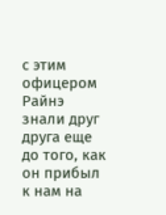с этим офицером Райнэ знали друг друга еще до того, как он прибыл к нам на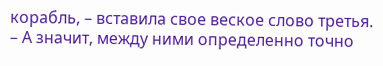корабль, – вставила свое веское слово третья. – А значит, между ними определенно точно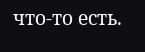что-то есть.